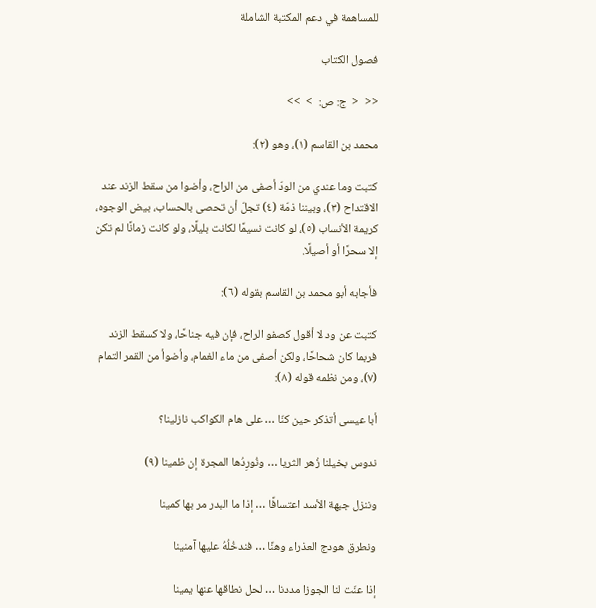للمساهمة في دعم المكتبة الشاملة

فصول الكتاب

<<  <  ج: ص:  >  >>

محمد بن القاسم (١)، وهو (٢):

كتبت وما عندي من الودّ أصفى من الراح، وأضوا من سقط الزند عند الاقتداح (٣)، وبيننا ذمّة (٤) تجلّ أن تحصى بالحساب، بيض الوجوه، كريمة الأنساب (٥)، لو كانت نسيمًا لكانت بليلًا، ولو كانت زمانًا لم تكن إلا سحرًا أو أصيلًا.

فأجابه أبو محمد بن القاسم بقوله (٦):

كتبت عن ود لا أقول كصفو الراح، فإن فيه جناحًا، ولا كسقط الزند فربما كان شحاحًا، ولكن أصفى من ماء الغمام، وأضوأ من القمر التمام (٧)، ومن نظمه قوله (٨):

أبا عيسى أتذكر حين كنّا … على هام الكواكب نازلينا؟

ندوس بخيلنا زُهر الثريا … ونُورِدُها المجرة إن ظمينا (٩)

وننزل جبهة الأسد اعتسافًا … إذا ما البدر مر بها كمينا

ونطرق هودج العذراء وهنًا … فندخُلُهُ عليها آمنينا

إذا عنّت لنا الجوزا مددنا … لحل نطاقها عنها يمينا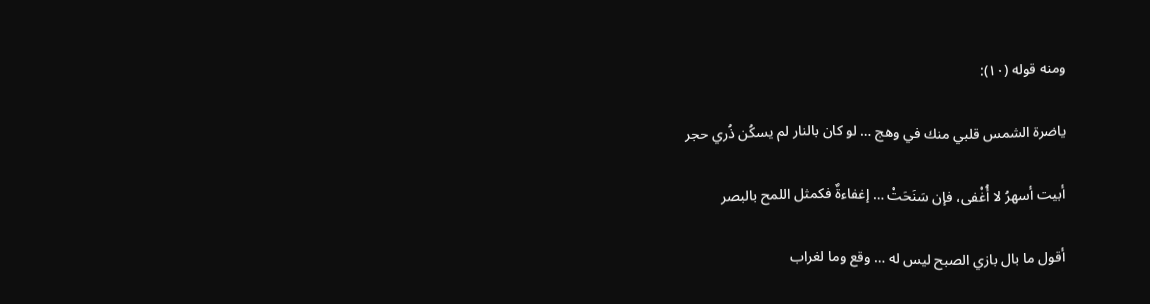ومنه قوله (١٠):

ياضرة الشمس قلبي منك في وهج … لو كان بالنار لم يسكُن ذُري حجر

أبيت أسهرُ لا أُغْفى، فإن سَنَحَتْ … إغفاءةٌ فكمثل اللمح بالبصر

أقول ما بال بازي الصبح ليس له … وقع وما لغراب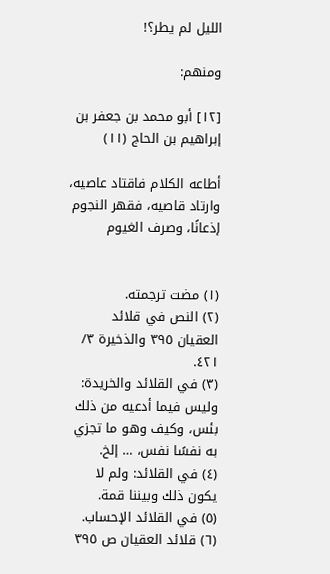الليل لم يطر؟!

ومنهم:

[١٢] أبو محمد بن جعفر بن إبراهيم بن الحاج (١١)

أطاعه الكلام فاقتاد عاصيه، وارتاد قاصيه، فقهر النجوم إذعانًا، وصرف الغيوم


(١) مضت ترجمته.
(٢) النص في قلائد العقيان ٣٩٥ والذخيرة ٣/ ٤٢١.
(٣) في القلائد والخريدة: وليس فيما أدعيه من ذلك بئس، وكيف وهو ما تجزي به نفسًا نفس، … إلخ.
(٤) في القلائد: ولم لا يكون ذلك وبيننا قمة.
(٥) في القلائد الإحساب.
(٦) قلائد العقيان ص ٣٩٥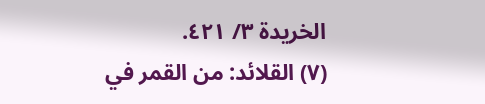الخريدة ٣/ ٤٢١.
(٧) القلائد: من القمر في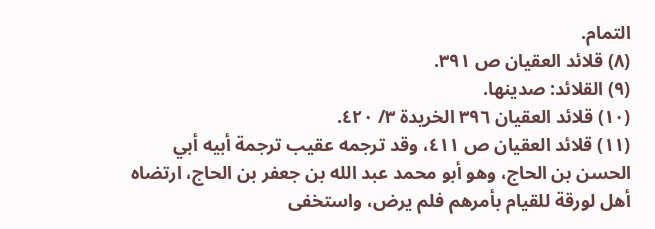التمام.
(٨) قلائد العقيان ص ٣٩١.
(٩) القلائد: صدينها.
(١٠) قلائد العقيان ٣٩٦ الخريدة ٣/ ٤٢٠.
(١١) قلائد العقيان ص ٤١١، وقد ترجمه عقيب ترجمة أبيه أبي الحسن بن الحاج، وهو أبو محمد عبد الله بن جعفر بن الحاج، ارتضاه أهل لورقة للقيام بأمرهم فلم يرض، واستخفى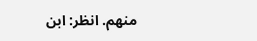منهم. انظر: ابن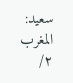سعيد: المغرب ٢/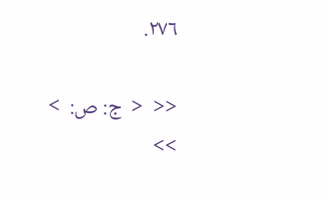٢٧٦.

<<  <  ج: ص:  >  >>